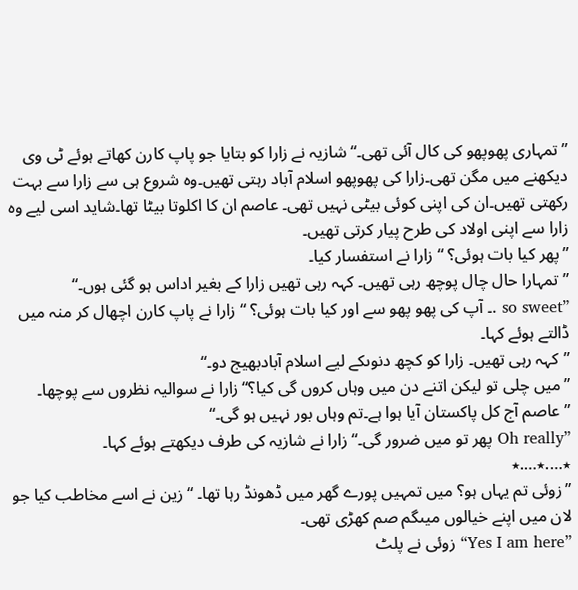”تمہاری پھوپھو کی کال آئی تھی۔“ شازیہ نے زارا کو بتایا جو پاپ کارن کھاتے ہوئے ٹی وی دیکھنے میں مگن تھی۔زارا کی پھوپھو اسلام آباد رہتی تھیں۔وہ شروع ہی سے زارا سے بہت رکھتی تھیں۔ان کی اپنی کوئی بیٹی نہیں تھی۔ عاصم ان کا اکلوتا بیٹا تھا۔شاید اسی لیے وہ زارا سے اپنی اولاد کی طرح پیار کرتی تھیں۔
”پھر کیا بات ہوئی؟ “ زارا نے استفسار کیا۔
”تمہارا حال چال پوچھ رہی تھیں۔ کہہ رہی تھیں زارا کے بغیر اداس ہو گئی ہوں۔“
”so sweet .۔ آپ کی پھو پھو سے اور کیا بات ہوئی؟ “ زارا نے پاپ کارن اچھال کر منہ میں ڈالتے ہوئے کہا۔
”کہہ رہی تھیں۔ زارا کو کچھ دنوںکے لیے اسلام آبادبھیج دو۔“
”میں چلی تو لیکن اتنے دن میں وہاں کروں گی کیا؟“ زارا نے سوالیہ نظروں سے پوچھا۔
”عاصم آج کل پاکستان آیا ہوا ہے۔تم وہاں بور نہیں ہو گی۔“
”Oh really پھر تو میں ضرور گی۔“ زارا نے شازیہ کی طرف دیکھتے ہوئے کہا۔
٭….٭….٭
”زوئی تم یہاں ہو؟ میں تمہیں پورے گھر میں ڈھونڈ رہا تھا۔ “ زین نے اسے مخاطب کیا جو لان میں اپنے خیالوں میںگم صم کھڑی تھی۔
”Yes I am here“ زوئی نے پلٹ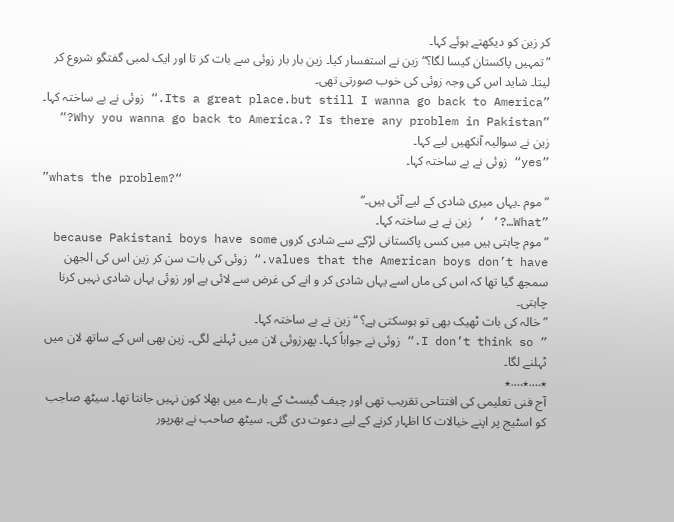کر زین کو دیکھتے ہوئے کہا۔
”تمہیں پاکستان کیسا لگا؟“ زین نے استفسار کیا۔ زین بار بار زوئی سے بات کر تا اور ایک لمبی گفتگو شروع کر لیتا۔ شاید اس کی وجہ زوئی کی خوب صورتی تھی۔
”Its a great place.but still I wanna go back to America.“ زوئی نے بے ساختہ کہا۔
”Why you wanna go back to America.? Is there any problem in Pakistan?“ زین نے سوالیہ آنکھیں لیے کہا۔
”yes“ زوئی نے بے ساختہ کہا۔
”whats the problem?“
”موم ۔یہاں میری شادی کے لیے آئی ہیں۔“
”What…?‘ ‘ زین نے بے ساختہ کہا۔
”موم چاہتی ہیں میں کسی پاکستانی لڑکے سے شادی کروں because Pakistani boys have some values that the American boys don’t have.“ زوئی کی بات سن کر زین اس کی الجھن سمجھ گیا تھا کہ اس کی ماں اسے یہاں شادی کر و انے کی غرض سے لائی ہے اور زوئی یہاں شادی نہیں کرنا چاہتی۔
”خالہ کی بات ٹھیک بھی تو ہوسکتی ہے؟ “ زین نے بے ساختہ کہا۔
” I don’t think so.“ زوئی نے جواباً کہا۔ پھرزوئی لان میں ٹہلنے لگی۔ زین بھی اس کے ساتھ لان میں ٹہلنے لگا۔
٭….٭….٭
آج فنی تعلیمی کی افتتاحی تقریب تھی اور چیف گیسٹ کے بارے میں بھلا کون نہیں جانتا تھا۔ سیٹھ صاجب کو اسٹیج پر اپنے خیالات کا اظہار کرنے کے لیے دعوت دی گئی۔ سیٹھ صاحب نے بھرپور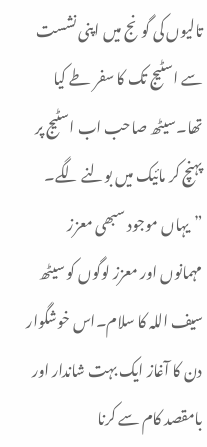تالیوں کی گونج میں اپنی نشست سے اسٹیج تک کا سفر طے کیا تھا۔سیٹھ صاحب اب اسٹیج پر پہنچ کر مائیک میں بولنے لگے۔
”یہاں موجود سبھی معزز مہمانوں اور معزز لوگوں کو سیٹھ سیف اللہ کا سلام۔اس خوشگوار دن کا آغاز ایک بہت شاندار اور بامقصد کام سے کرنا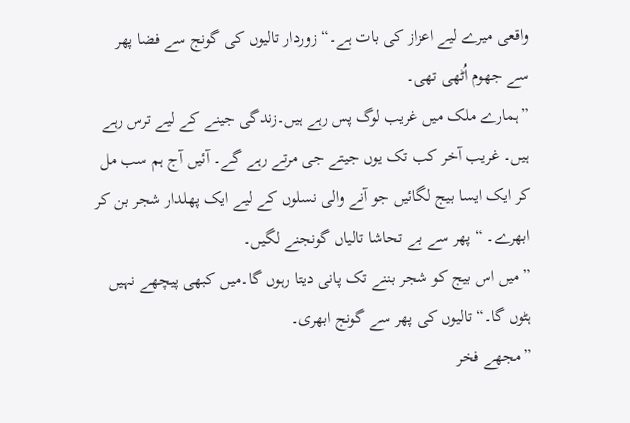واقعی میرے لیے اعزاز کی بات ہے۔“ زوردار تالیوں کی گونج سے فضا پھر سے جھوم اُٹھی تھی۔
”ہمارے ملک میں غریب لوگ پس رہے ہیں۔زندگی جینے کے لیے ترس رہے ہیں۔ غریب آخر کب تک یوں جیتے جی مرتے رہے گے۔ آئیں آج ہم سب مل کر ایک ایسا بیج لگائیں جو آنے والی نسلوں کے لیے ایک پھلدار شجر بن کر ابھرے۔ “ پھر سے بے تحاشا تالیاں گونجنے لگیں۔
”میں اس بیج کو شجر بننے تک پانی دیتا رہوں گا۔میں کبھی پیچھے نہیں ہٹوں گا۔“ تالیوں کی پھر سے گونج ابھری۔
”مجھے فخر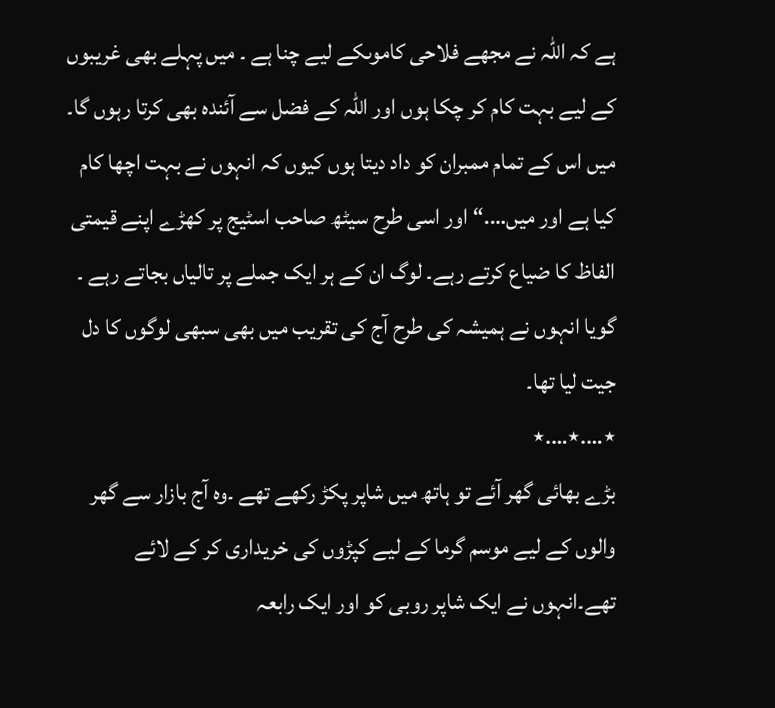ہے کہ اللہ نے مجھے فلاحی کاموںکے لیے چنا ہے ۔ میں پہلے بھی غریبوں کے لیے بہت کام کر چکا ہوں اور اللہ کے فضل سے آئندہ بھی کرتا رہوں گا۔ میں اس کے تمام ممبران کو داد دیتا ہوں کیوں کہ انہوں نے بہت اچھا کام کیا ہے اور میں….“ اور اسی طرح سیٹھ صاحب اسٹیج پر کھڑے اپنے قیمتی الفاظ کا ضیاع کرتے رہے۔ لوگ ان کے ہر ایک جملے پر تالیاں بجاتے رہے ۔ گویا انہوں نے ہمیشہ کی طرح آج کی تقریب میں بھی سبھی لوگوں کا دل جیت لیا تھا۔
٭….٭….٭
بڑے بھائی گھر آئے تو ہاتھ میں شاپر پکڑ رکھے تھے ۔وہ آج بازار سے گھر والوں کے لیے موسم گرما کے لیے کپڑوں کی خریداری کر کے لائے تھے۔انہوں نے ایک شاپر روبی کو اور ایک رابعہ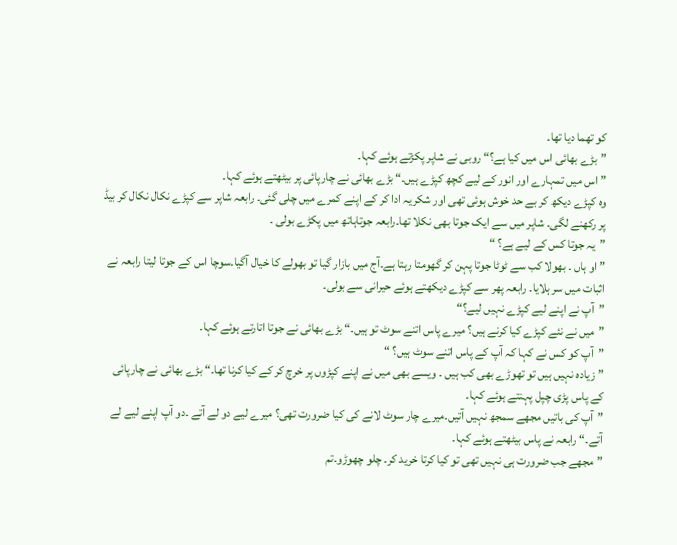کو تھما دیا تھا۔
”بڑے بھائی اس میں کیا ہے؟“ روبی نے شاپر پکڑتے ہوئے کہا۔
”اس میں تمہارے اور انور کے لیے کچھ کپڑے ہیں۔“ بڑے بھائی نے چارپائی پر بیٹھتے ہوئے کہا۔
وہ کپڑے دیکھ کر بے حد خوش ہوئی تھی اور شکریہ ادا کر کے اپنے کمرے میں چلی گئی۔ رابعہ شاپر سے کپڑے نکال نکال کر بیڈ پر رکھنے لگی۔ شاپر میں سے ایک جوتا بھی نکلا تھا۔رابعہ جوتاہاتھ میں پکڑے بولی ۔
”یہ جوتا کس کے لیے ہے؟ “
”او ہاں ۔ بھولا کب سے ٹوٹا جوتا پہن کر گھومتا رہتا ہے۔آج میں بازار گیا تو بھولے کا خیال آگیا۔سوچا اس کے جوتا لیتا رابعہ نے اثبات میں سر ہلایا۔ رابعہ پھر سے کپڑے دیکھتے ہوئے حیرانی سے بولی۔
”آپ نے اپنے لیے کپڑے نہیں لیے؟“
”میں نے نئے کپڑے کیا کرنے ہیں؟ میرے پاس اتنے سوٹ تو ہیں۔“ بڑے بھائی نے جوتا اتارتے ہوئے کہا۔
”آپ کو کس نے کہا کہ آپ کے پاس اتنے سوٹ ہیں؟ “
”زیادہ نہیں ہیں تو تھوڑے بھی کب ہیں ۔ ویسے بھی میں نے اپنے کپڑوں پر خرچ کر کے کیا کرنا تھا۔“ بڑے بھائی نے چارپائی کے پاس پڑی چپل پہنتے ہوئے کہا۔
”آپ کی باتیں مجھے سمجھ نہیں آتیں۔میرے چار سوٹ لانے کی کیا ضرورت تھی؟ میرے لیے دو لے آتے ۔دو آپ اپنے لیے لے آتے۔“ رابعہ نے پاس بیٹھتے ہوئے کہا۔
”مجھے جب ضرورت ہی نہیں تھی تو کیا کرتا خرید کر۔ چلو چھوڑو۔تم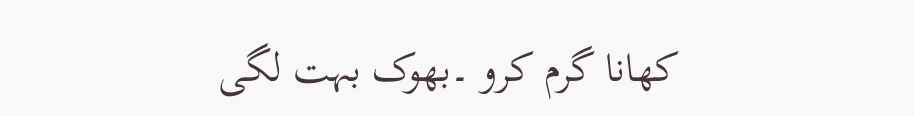کھانا گرم کرو ۔بھوک بہت لگی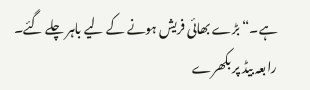ہے۔“ بڑے بھائی فریش ہونے کے لیے باہر چلے گئے۔ رابعہ بیڈ پر بکھرے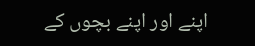اپنے اور اپنے بچوں کے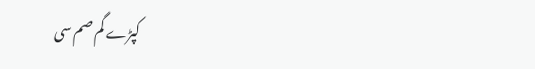کپڑے گم صم سی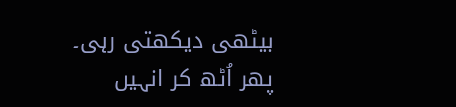بیٹھی دیکھتی رہی۔ پھر اُٹھ کر انہیں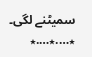سمیٹنے لگی۔
٭….٭….٭